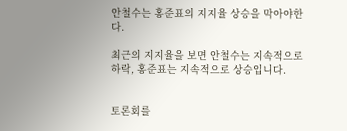안철수는 홍준표의 지지율 상승을 막아야한다.

최근의 지지율을 보면 안철수는 지속적으로 하락, 홍준표는 지속적으로 상승입니다.


토론회를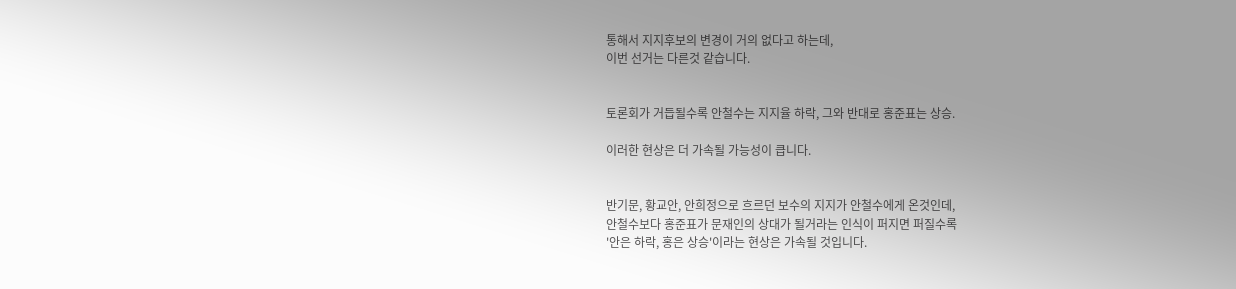통해서 지지후보의 변경이 거의 없다고 하는데,
이번 선거는 다른것 같습니다.


토론회가 거듭될수록 안철수는 지지율 하락, 그와 반대로 홍준표는 상승.

이러한 현상은 더 가속될 가능성이 큽니다.


반기문, 황교안, 안희정으로 흐르던 보수의 지지가 안철수에게 온것인데,
안철수보다 홍준표가 문재인의 상대가 될거라는 인식이 퍼지면 퍼질수록
'안은 하락, 홍은 상승'이라는 현상은 가속될 것입니다.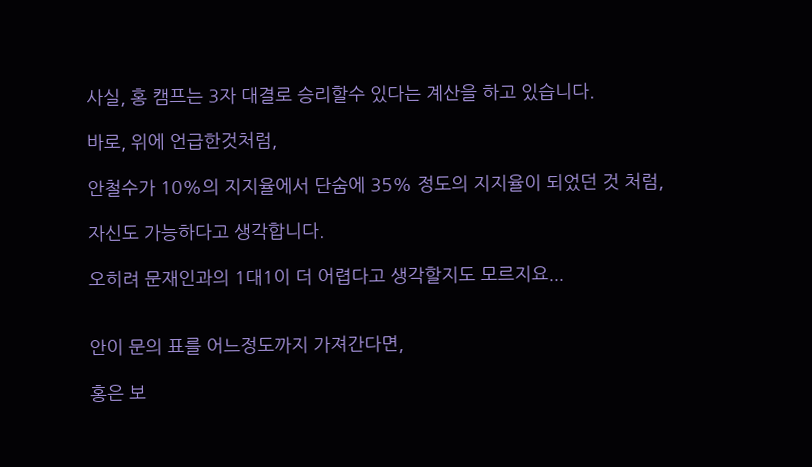사실, 홍 캠프는 3자 대결로 승리할수 있다는 계산을 하고 있습니다.

바로, 위에 언급한것처럼,

안철수가 10%의 지지율에서 단숨에 35% 정도의 지지율이 되었던 것 처럼,

자신도 가능하다고 생각합니다.

오히려 문재인과의 1대1이 더 어렵다고 생각할지도 모르지요...


안이 문의 표를 어느정도까지 가져간다면,

홍은 보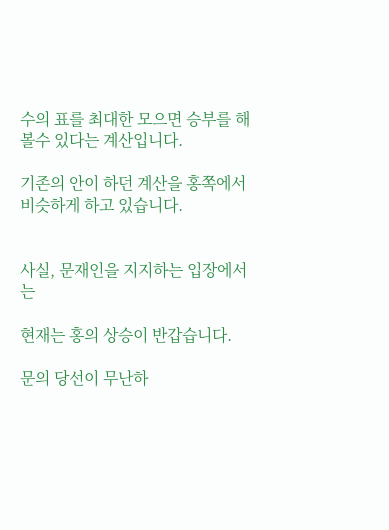수의 표를 최대한 모으면 승부를 해볼수 있다는 계산입니다.

기존의 안이 하던 계산을 홍쪽에서 비슷하게 하고 있습니다.


사실, 문재인을 지지하는 입장에서는

현재는 홍의 상승이 반갑습니다.

문의 당선이 무난하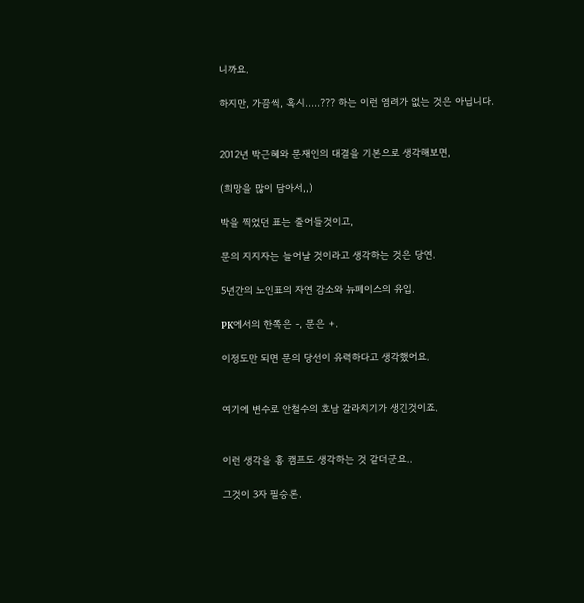니까요.

하지만, 가끔씩, 혹시.....??? 하는 이런 염려가 없는 것은 아닙니다.


2012년 박근혜와 문재인의 대결을 기본으로 생각해보면,

(희망을 많이 담아서,,)

박을 찍었던 표는 줄어들것이고,

문의 지지자는 늘어날 것이라고 생각하는 것은 당연.

5년간의 노인표의 자연 감소와 뉴페이스의 유입.

PK에서의 한쪽은 -, 문은 +.

이정도만 되면 문의 당선이 유력하다고 생각했어요.


여기에 변수로 안철수의 호남 갈라치기가 생긴것이죠.


이런 생각을 홍 캠프도 생각하는 것 같더군요..

그것이 3자 필승론.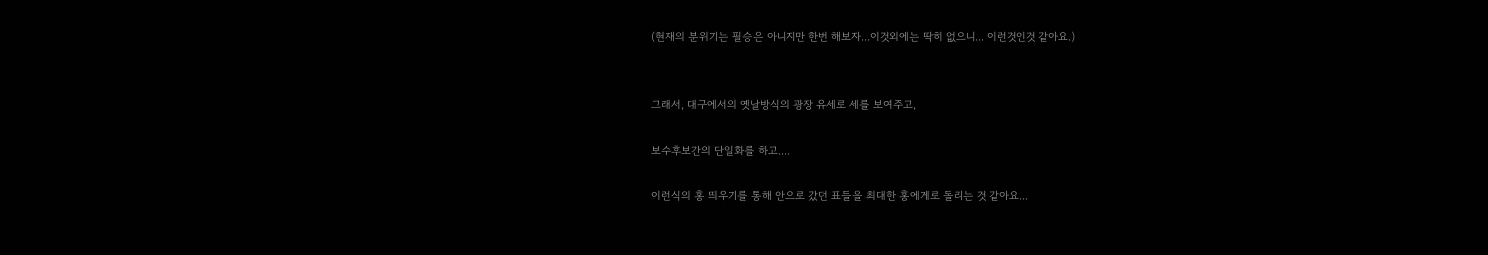(현재의 분위기는 필승은 아니지만 한번 해보자...이것외에는 딱히 없으니... 이런것인것 같아요.)


그래서, 대구에서의 옛날방식의 광장 유세로 세를 보여주고,

보수후보간의 단일화를 하고....

이런식의 홍 띄우기를 통해 안으로 갔던 표들을 최대한 홍에게로 돌리는 것 같아요...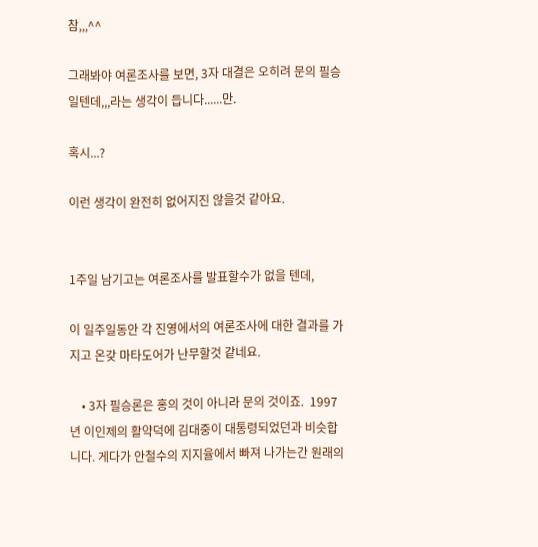참,,,^^

그래봐야 여론조사를 보면, 3자 대결은 오히려 문의 필승일텐데,,,라는 생각이 듭니다......만.

혹시...?

이런 생각이 완전히 없어지진 않을것 같아요.


1주일 남기고는 여론조사를 발표할수가 없을 텐데,

이 일주일동안 각 진영에서의 여론조사에 대한 결과를 가지고 온갖 마타도어가 난무할것 같네요.

    • 3자 필승론은 홍의 것이 아니라 문의 것이죠.  1997년 이인제의 활약덕에 김대중이 대통령되었던과 비슷합니다. 게다가 안철수의 지지율에서 빠져 나가는간 원래의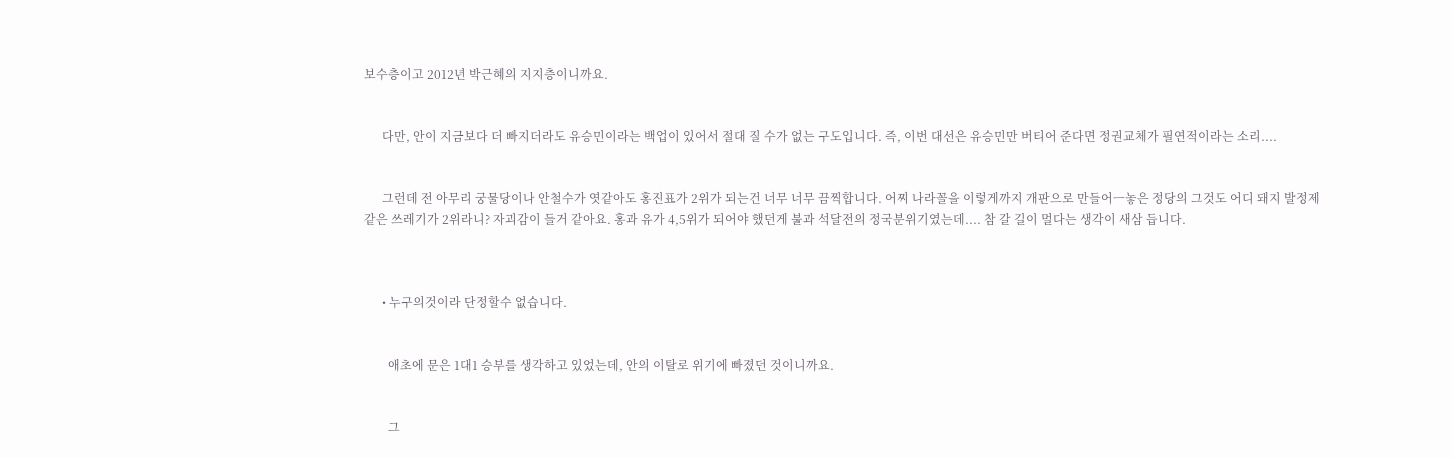보수층이고 2012년 박근혜의 지지층이니까요.


      다만, 안이 지금보다 더 빠지더라도 유승민이라는 백업이 있어서 절대 질 수가 없는 구도입니다. 즉, 이번 대선은 유승민만 버티어 준다면 정권교체가 필연적이라는 소리....


      그런데 전 아무리 궁물당이나 안철수가 엿같아도 홍진표가 2위가 되는건 너무 너무 끔찍합니다. 어찌 나라꼴을 이렇게까지 개판으로 만들어ㅡ놓은 정당의 그것도 어디 돼지 발정제같은 쓰레기가 2위라니? 자괴감이 들거 같아요. 홍과 유가 4,5위가 되어야 했던게 불과 석달전의 정국분위기였는데.... 참 갈 길이 멀다는 생각이 새삼 듭니다.



      • 누구의것이라 단정할수 없습니다.


        애초에 문은 1대1 승부를 생각하고 있었는데, 안의 이탈로 위기에 빠졌던 것이니까요.


        그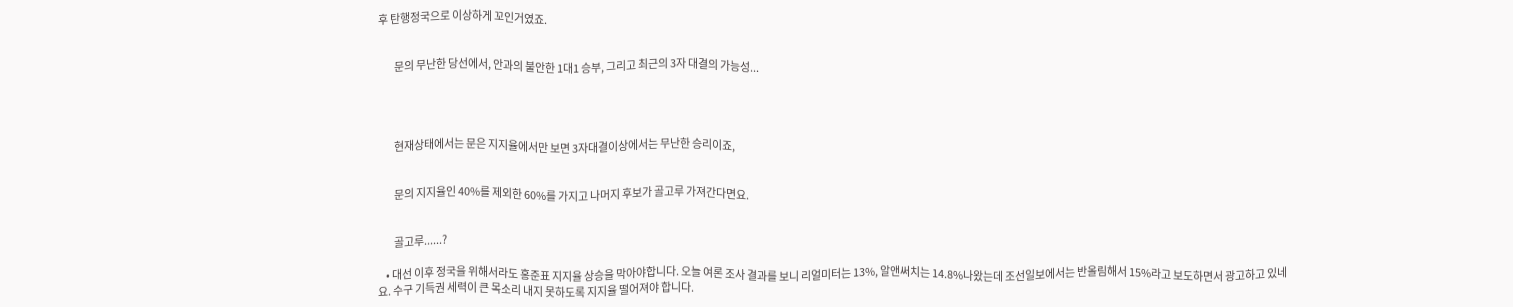후 탄행정국으로 이상하게 꼬인거였죠.


        문의 무난한 당선에서, 안과의 불안한 1대1 승부, 그리고 최근의 3자 대결의 가능성...




        현재상태에서는 문은 지지율에서만 보면 3자대결이상에서는 무난한 승리이죠,


        문의 지지율인 40%를 제외한 60%를 가지고 나머지 후보가 골고루 가져간다면요.


        골고루......?

    • 대선 이후 정국을 위해서라도 홍준표 지지율 상승을 막아야합니다. 오늘 여론 조사 결과를 보니 리얼미터는 13%, 알앤써치는 14.8%나왔는데 조선일보에서는 반올림해서 15%라고 보도하면서 광고하고 있네요. 수구 기득권 세력이 큰 목소리 내지 못하도록 지지율 떨어져야 합니다.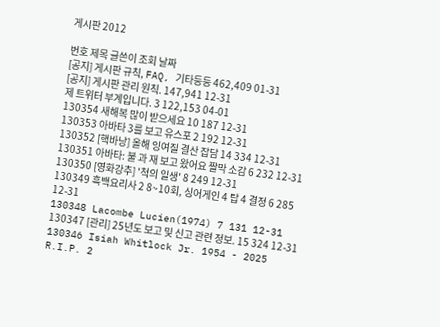게시판 2012

번호 제목 글쓴이 조회 날짜
[공지] 게시판 규칙, FAQ, 기타등등 462,409 01-31
[공지] 게시판 관리 원칙. 147,941 12-31
제 트위터 부계입니다. 3 122,153 04-01
130354 새해복 많이 받으세요 10 187 12-31
130353 아바타 3를 보고 유스포 2 192 12-31
130352 [핵바낭] 올해 잉여질 결산 잡담 14 334 12-31
130351 아바타: 불 과 재 보고 왔어요 짤막 소감 6 232 12-31
130350 [영화강추] '척의 일생' 8 249 12-31
130349 흑백요리사 2 8~10회, 싱어게인 4 탑 4 결정 6 285 12-31
130348 Lacombe Lucien(1974) 7 131 12-31
130347 [관리] 25년도 보고 및 신고 관련 정보. 15 324 12-31
130346 Isiah Whitlock Jr. 1954 - 2025 R.I.P. 2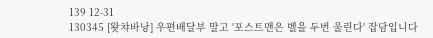139 12-31
130345 [왓챠바낭] 우편배달부 말고 '포스트맨은 벨을 두번 울린다' 잡담입니다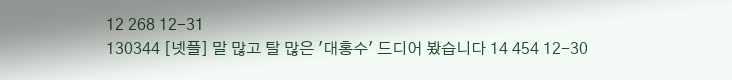12 268 12-31
130344 [넷플] 말 많고 탈 많은 '대홍수' 드디어 봤습니다 14 454 12-30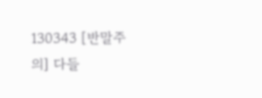130343 [반말주의] 다들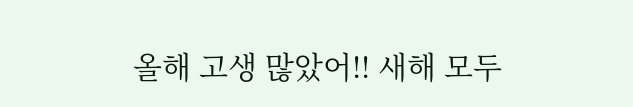올해 고생 많았어!! 새해 모두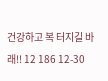건강하고 복 터지길 바래!! 12 186 12-30